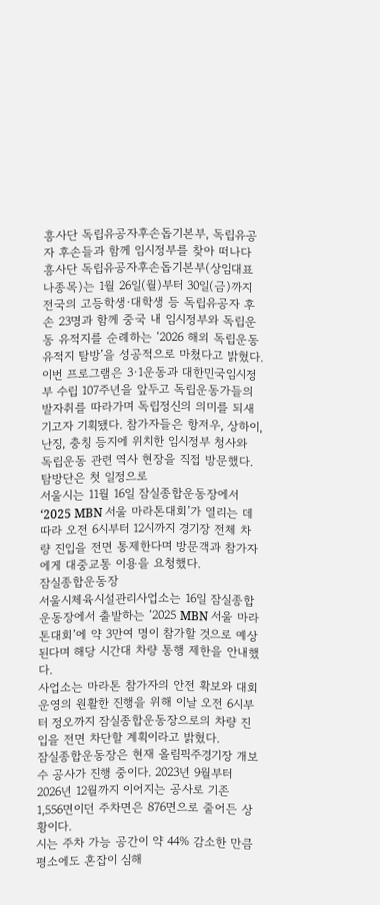흥사단 독립유공자후손돕기본부, 독립유공자 후손들과 함께 임시정부를 찾아 떠나다
흥사단 독립유공자후손돕기본부(상임대표 나종목)는 1월 26일(월)부터 30일(금)까지 전국의 고등학생·대학생 등 독립유공자 후손 23명과 함께 중국 내 임시정부와 독립운동 유적지를 순례하는 ‘2026 해외 독립운동 유적지 탐방’을 성공적으로 마쳤다고 밝혔다. 이번 프로그램은 3·1운동과 대한민국임시정부 수립 107주년을 앞두고 독립운동가들의 발자취를 따라가며 독립정신의 의미를 되새기고자 기획됐다. 참가자들은 항저우, 상하이, 난징, 충칭 등지에 위치한 임시정부 청사와 독립운동 관련 역사 현장을 직접 방문했다. 탐방단은 첫 일정으로
서울시는 11월 16일 잠실종합운동장에서 ‘2025 MBN 서울 마라톤대회’가 열리는 데 따라 오전 6시부터 12시까지 경기장 전체 차량 진입을 전면 통제한다며 방문객과 참가자에게 대중교통 이용을 요청했다.
잠실종합운동장
서울시체육시설관리사업소는 16일 잠실종합운동장에서 출발하는 ‘2025 MBN 서울 마라톤대회’에 약 3만여 명이 참가할 것으로 예상된다며 해당 시간대 차량 통행 제한을 안내했다.
사업소는 마라톤 참가자의 안전 확보와 대회 운영의 원활한 진행을 위해 이날 오전 6시부터 정오까지 잠실종합운동장으로의 차량 진입을 전면 차단할 계획이라고 밝혔다.
잠실종합운동장은 현재 올림픽주경기장 개보수 공사가 진행 중이다. 2023년 9월부터 2026년 12월까지 이어지는 공사로 기존 1,556면이던 주차면은 876면으로 줄어든 상황이다.
시는 주차 가능 공간이 약 44% 감소한 만큼 평소에도 혼잡이 심해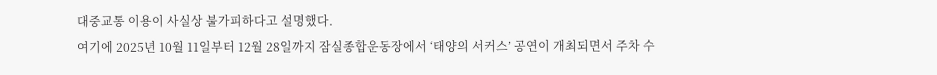대중교통 이용이 사실상 불가피하다고 설명했다.
여기에 2025년 10월 11일부터 12월 28일까지 잠실종합운동장에서 ‘태양의 서커스’ 공연이 개최되면서 주차 수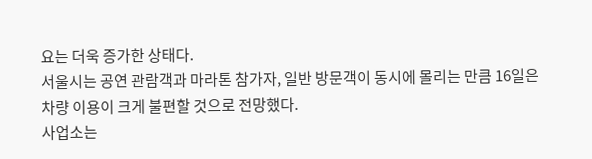요는 더욱 증가한 상태다.
서울시는 공연 관람객과 마라톤 참가자, 일반 방문객이 동시에 몰리는 만큼 16일은 차량 이용이 크게 불편할 것으로 전망했다.
사업소는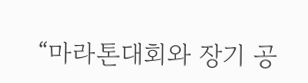“마라톤대회와 장기 공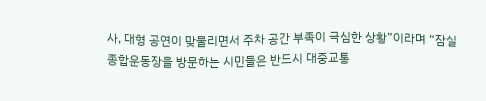사, 대형 공연이 맞물리면서 주차 공간 부족이 극심한 상황”이라며 “잠실종합운동장을 방문하는 시민들은 반드시 대중교통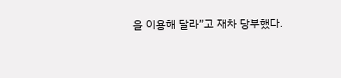을 이용해 달라”고 재차 당부했다.